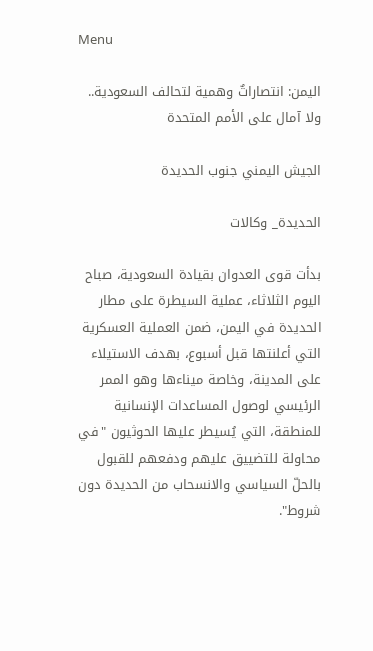Menu

اليمن: انتصاراتٌ وهمية لتحالف السعودية.. ولا آمال على الأمم المتحدة

الجيش اليمني جنوب الحديدة

الحديدة_ وكالات

بدأت قوى العدوان بقيادة السعودية، صباح اليوم الثلاثاء، عملية السيطرة على مطار الحديدة في اليمن، ضمن العملية العسكرية التي أعلنتها قبل أسبوع، بهدف الاستيلاء على المدينة، وخاصة ميناءها وهو الممر الرئيسي لوصول المساعدات الإنسانية للمنطقة، التي يُسيطر عليها الحوثيون "في محاولة للتضييق عليهم ودفعهم للقبول بالحلّ السياسي والانسحاب من الحديدة دون شروط".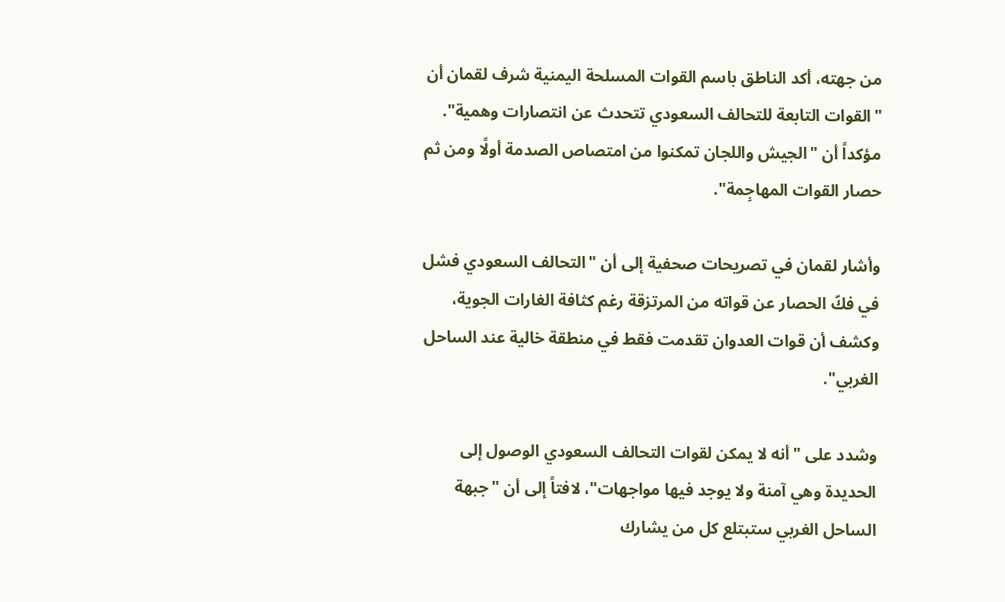من جهته، أكد الناطق باسم القوات المسلحة اليمنية شرف لقمان أن "القوات التابعة للتحالف السعودي تتحدث عن انتصارات وهمية". مؤكداً أن "الجيش واللجان تمكنوا من امتصاص الصدمة أولًا ومن ثم حصار القوات المهاجِمة".

وأشار لقمان في تصريحات صحفية إلى أن "التحالف السعودي فشل في فكّ الحصار عن قواته من المرتزقة رغم كثافة الغارات الجوية، وكشف أن قوات العدوان تقدمت فقط في منطقة خالية عند الساحل الغربي".

وشدد على "أنه لا يمكن لقوات التحالف السعودي الوصول إلى الحديدة وهي آمنة ولا يوجد فيها مواجهات"، لافتاً إلى أن "جبهة الساحل الغربي ستبتلع كل من يشارك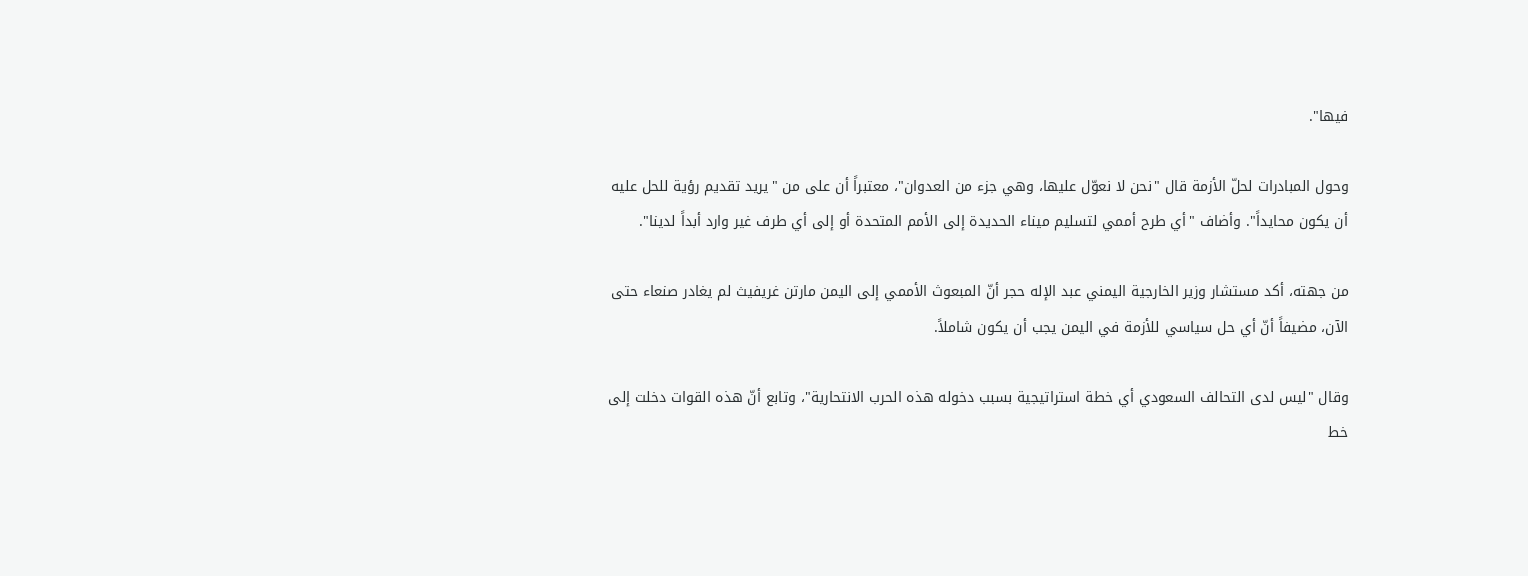فيها".

وحول المبادرات لحلّ الأزمة قال "نحن لا نعوّل عليها، وهي جزء من العدوان"، معتبراً أن على من "يريد تقديم رؤية للحل عليه أن يكون محايداً". وأضاف "أي طرح أممي لتسليم ميناء الحديدة إلى الأمم المتحدة أو إلى أي طرف غير وارد أبداً لدينا".

من جهته، أكد مستشار وزير الخارجية اليمني عبد الإله حجر أنّ المبعوث الأممي إلى اليمن مارتن غريفيث لم يغادر صنعاء حتى الآن، مضيفاً أنّ أي حل سياسي للأزمة في اليمن يجب أن يكون شاملاً.

وقال "ليس لدى التحالف السعودي أي خطة استراتيجية بسبب دخوله هذه الحرب الانتحارية"، وتابع أنّ هذه القوات دخلت إلى خط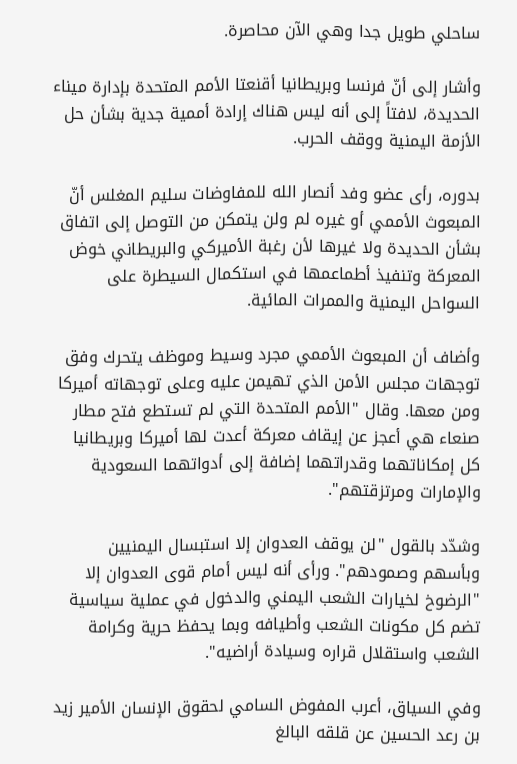ساحلي طويل جدا وهي الآن محاصرة.

وأشار إلى أنّ فرنسا وبريطانيا أقنعتا الأمم المتحدة بإدارة ميناء الحديدة، لافتاً إلى أنه ليس هناك إرادة أممية جدية بشأن حل الأزمة اليمنية ووقف الحرب.

بدوره، رأى عضو وفد أنصار الله للمفاوضات سليم المغلس أنّ المبعوث الأممي أو غيره لم ولن يتمكن من التوصل إلى اتفاق بشأن الحديدة ولا غيرها لأن رغبة الأميركي والبريطاني خوض المعركة وتنفيذ أطماعمها في استكمال السيطرة على السواحل اليمنية والممرات المائية.

وأضاف أن المبعوث الأممي مجرد وسيط وموظف يتحرك وفق توجهات مجلس الأمن الذي تهيمن عليه وعلى توجهاته أميركا ومن معها. وقال "الأمم المتحدة التي لم تستطع فتح مطار صنعاء هي أعجز عن إيقاف معركة أعدت لها أميركا وبريطانيا كل إمكاناتهما وقدراتهما إضافة إلى أدواتهما السعودية والإمارات ومرتزقتهم".

وشدّد بالقول "لن يوقف العدوان إلا استبسال اليمنيين وبأسهم وصمودهم". ورأى أنه ليس أمام قوى العدوان إلا "الرضوخ لخيارات الشعب اليمني والدخول في عملية سياسية تضم كل مكونات الشعب وأطيافه وبما يحفظ حرية وكرامة الشعب واستقلال قراره وسيادة أراضيه".

وفي السياق، أعرب المفوض السامي لحقوق الإنسان الأمير زيد بن رعد الحسين عن قلقه البالغ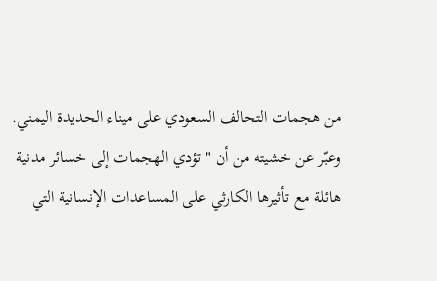من هجمات التحالف السعودي على ميناء الحديدة اليمني. وعبّر عن خشيته من أن "تؤدي الهجمات إلى خسائر مدنية هائلة مع تأثيرها الكارثي على المساعدات الإنسانية التي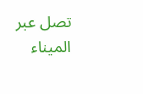تصل عبر الميناء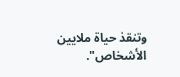وتنقذ حياة ملايين الأشخاص".